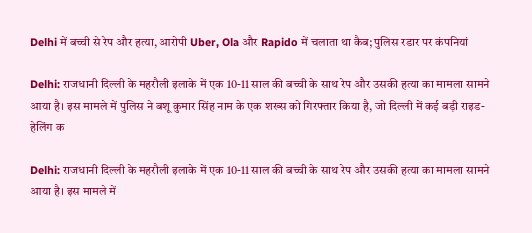Delhi में बच्ची से रेप और हत्या, आरोपी Uber, Ola और Rapido में चलाता था कैब; पुलिस रडार पर कंपनियां

Delhi: राजधानी दिल्ली के महरौली इलाके में एक 10-11 साल की बच्ची के साथ रेप और उसकी हत्या का मामला सामने आया है। इस मामले में पुलिस ने बशू कुमार सिंह नाम के एक शख्स को गिरफ्तार किया है, जो दिल्ली में कई बड़ी राइड-हेलिंग क

Delhi: राजधानी दिल्ली के महरौली इलाके में एक 10-11 साल की बच्ची के साथ रेप और उसकी हत्या का मामला सामने आया है। इस मामले में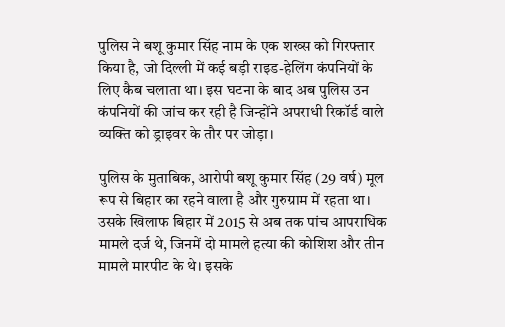पुलिस ने बशू कुमार सिंह नाम के एक शख्स को गिरफ्तार किया है, जो दिल्ली में कई बड़ी राइड-हेलिंग कंपनियों के लिए कैब चलाता था। इस घटना के बाद अब पुलिस उन कंपनियों की जांच कर रही है जिन्होंने अपराधी रिकॉर्ड वाले व्यक्ति को ड्राइवर के तौर पर जोड़ा।

पुलिस के मुताबिक, आरोपी बशू कुमार सिंह (29 वर्ष) मूल रूप से बिहार का रहने वाला है और गुरुग्राम में रहता था। उसके खिलाफ बिहार में 2015 से अब तक पांच आपराधिक मामले दर्ज थे, जिनमें दो मामले हत्या की कोशिश और तीन मामले मारपीट के थे। इसके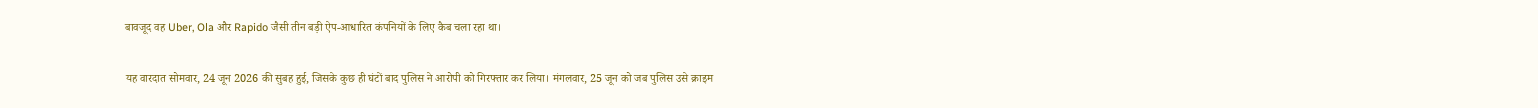बावजूद वह Uber, Ola और Rapido जैसी तीन बड़ी ऐप-आधारित कंपनियों के लिए कैब चला रहा था।

यह वारदात सोमवार, 24 जून 2026 की सुबह हुई, जिसके कुछ ही घंटों बाद पुलिस ने आरोपी को गिरफ्तार कर लिया। मंगलवार, 25 जून को जब पुलिस उसे क्राइम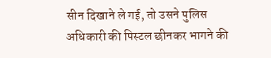सीन दिखाने ले गई, तो उसने पुलिस अधिकारी की पिस्टल छीनकर भागने की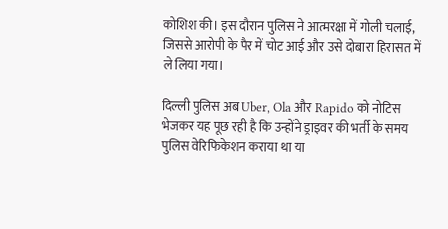कोशिश की। इस दौरान पुलिस ने आत्मरक्षा में गोली चलाई, जिससे आरोपी के पैर में चोट आई और उसे दोबारा हिरासत में ले लिया गया।

दिल्ली पुलिस अब Uber, Ola और Rapido को नोटिस भेजकर यह पूछ रही है कि उन्होंने ड्राइवर की भर्ती के समय पुलिस वेरिफिकेशन कराया था या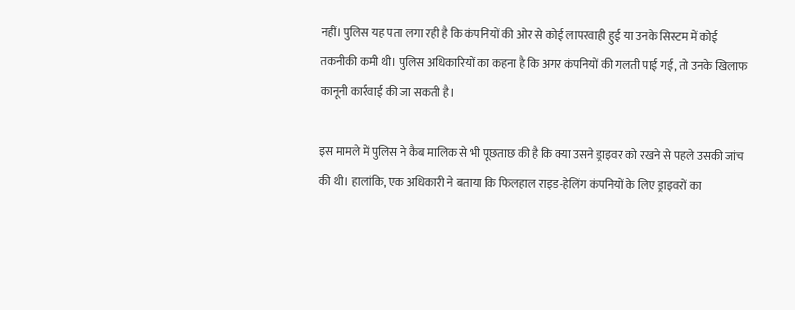नहीं। पुलिस यह पता लगा रही है कि कंपनियों की ओर से कोई लापरवाही हुई या उनके सिस्टम में कोई तकनीकी कमी थी। पुलिस अधिकारियों का कहना है कि अगर कंपनियों की गलती पाई गई, तो उनके खिलाफ कानूनी कार्रवाई की जा सकती है।

इस मामले में पुलिस ने कैब मालिक से भी पूछताछ की है कि क्या उसने ड्राइवर को रखने से पहले उसकी जांच की थी। हालांकि, एक अधिकारी ने बताया कि फिलहाल राइड-हेलिंग कंपनियों के लिए ड्राइवरों का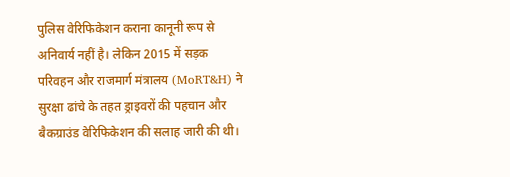पुलिस वेरिफिकेशन कराना कानूनी रूप से अनिवार्य नहीं है। लेकिन 2015 में सड़क परिवहन और राजमार्ग मंत्रालय (MoRT&H) ने सुरक्षा ढांचे के तहत ड्राइवरों की पहचान और बैकग्राउंड वेरिफिकेशन की सलाह जारी की थी।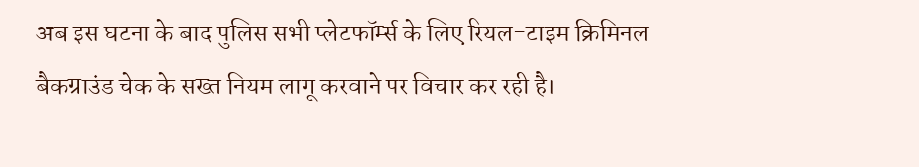अब इस घटना के बाद पुलिस सभी प्लेटफॉर्म्स के लिए रियल-टाइम क्रिमिनल बैकग्राउंड चेक के सख्त नियम लागू करवाने पर विचार कर रही है।